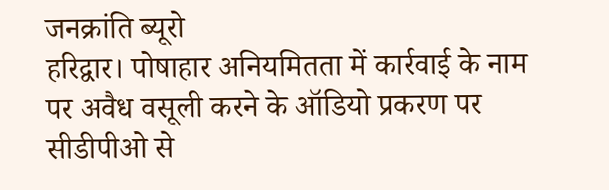जनक्रांति ब्यूरो
हरिद्वार। पोषाहार अनियमितता में कार्रवाई के नाम पर अवैध वसूली करने के ऑडियो प्रकरण पर सीडीपीओ से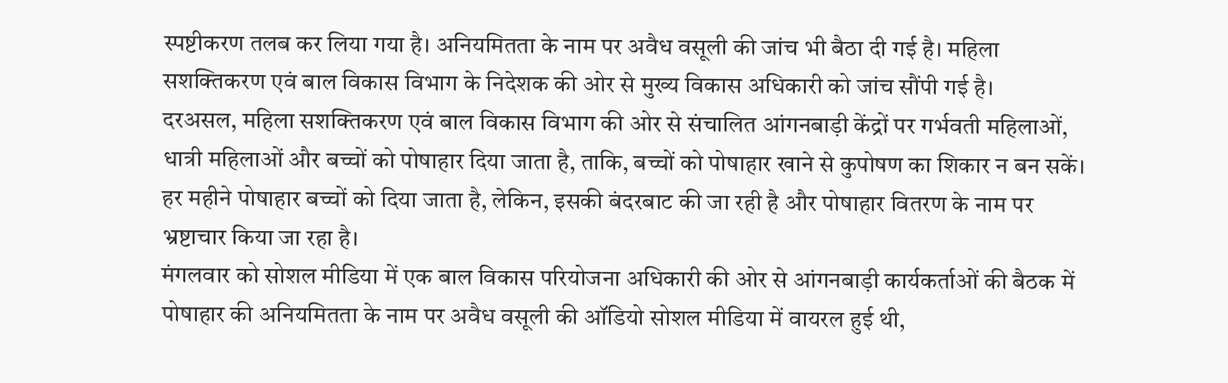स्पष्टीकरण तलब कर लिया गया है। अनियमितता के नाम पर अवैध वसूली की जांच भी बैठा दी गई है। महिला सशक्तिकरण एवं बाल विकास विभाग के निदेशक की ओर से मुख्य विकास अधिकारी को जांच सौंपी गई है।
दरअसल, महिला सशक्तिकरण एवं बाल विकास विभाग की ओर से संचालित आंगनबाड़ी केंद्रों पर गर्भवती महिलाओं, धात्री महिलाओं और बच्चों को पोषाहार दिया जाता है, ताकि, बच्चों को पोषाहार खाने से कुपोषण का शिकार न बन सकें। हर महीने पोषाहार बच्चों को दिया जाता है, लेकिन, इसकी बंदरबाट की जा रही है और पोषाहार वितरण के नाम पर भ्रष्टाचार किया जा रहा है।
मंगलवार को सोशल मीडिया में एक बाल विकास परियोजना अधिकारी की ओर से आंगनबाड़ी कार्यकर्ताओं की बैठक में पोषाहार की अनियमितता के नाम पर अवैध वसूली की ऑडियो सोशल मीडिया में वायरल हुई थी,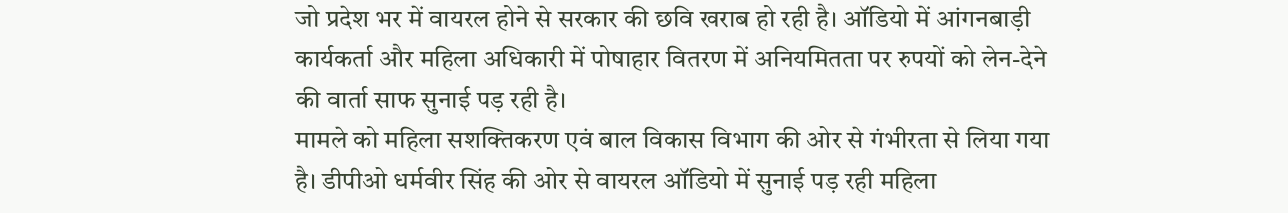जो प्रदेश भर में वायरल होने से सरकार की छवि खराब हो रही है। ऑडियो में आंगनबाड़ी कार्यकर्ता और महिला अधिकारी में पोषाहार वितरण में अनियमितता पर रुपयों को लेन-देने की वार्ता साफ सुनाई पड़ रही है।
मामले को महिला सशक्तिकरण एवं बाल विकास विभाग की ओर से गंभीरता से लिया गया है। डीपीओ धर्मवीर सिंह की ओर से वायरल ऑडियो में सुनाई पड़ रही महिला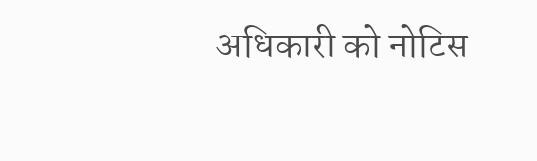अधिकारी को नोटिस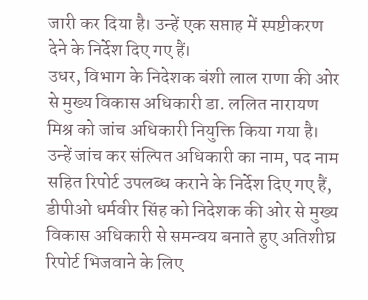जारी कर दिया है। उन्हें एक सप्ताह में स्पष्टीकरण देने के निर्देश दिए गए हैं।
उधर, विभाग के निदेशक बंशी लाल राणा की ओर से मुख्य विकास अधिकारी डा. ललित नारायण मिश्र को जांच अधिकारी नियुक्ति किया गया है। उन्हें जांच कर संल्पित अधिकारी का नाम, पद नाम सहित रिपोर्ट उपलब्ध कराने के निर्देश दिए गए हैं, डीपीओ धर्मवीर सिंह को निदेशक की ओर से मुख्य विकास अधिकारी से समन्वय बनाते हुए अतिशीघ्र रिपोर्ट भिजवाने के लिए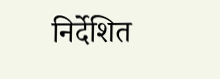निर्देशित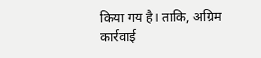किया गय है। ताकि, अग्रिम कार्रवाई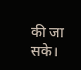की जा सके।